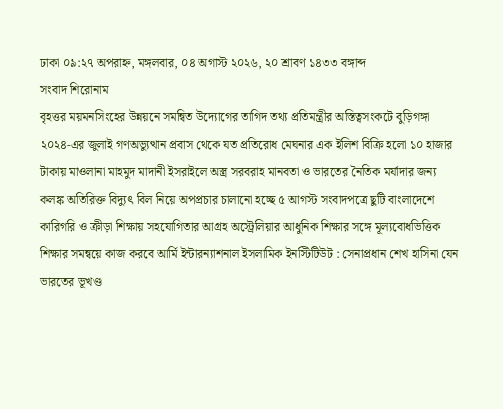ঢাকা ০৯:২৭ অপরাহ্ন, মঙ্গলবার, ০৪ অগাস্ট ২০২৬, ২০ শ্রাবণ ১৪৩৩ বঙ্গাব্দ
সংবাদ শিরোনাম
বৃহত্তর ময়মনসিংহের উন্নয়নে সমন্বিত উদ্যোগের তাগিদ তথ্য প্রতিমন্ত্রীর অস্তিত্বসংকটে বুড়িগঙ্গা ২০২৪-এর জুলাই গণঅভ্যুত্থান প্রবাস থেকে যত প্রতিরোধ মেঘনার এক ইলিশ বিক্রি হলো ১০ হাজার টাকায় মাওলানা মাহমুদ মাদানী ইসরাইলে অস্ত্র সরবরাহ মানবতা ও ভারতের নৈতিক মর্যাদার জন্য কলঙ্ক অতিরিক্ত বিদ্যুৎ বিল নিয়ে অপপ্রচার চালানো হচ্ছে ৫ আগস্ট সংবাদপত্রে ছুটি বাংলাদেশে কারিগরি ও ক্রীড়া শিক্ষায় সহযোগিতার আগ্রহ অস্ট্রেলিয়ার আধুনিক শিক্ষার সঙ্গে মূল্যবোধভিত্তিক শিক্ষার সমন্বয়ে কাজ করবে আর্মি ইন্টারন্যাশনাল ইসলামিক ইনস্টিটিউট : সেনাপ্রধান শেখ হাসিনা যেন ভারতের ভূখণ্ড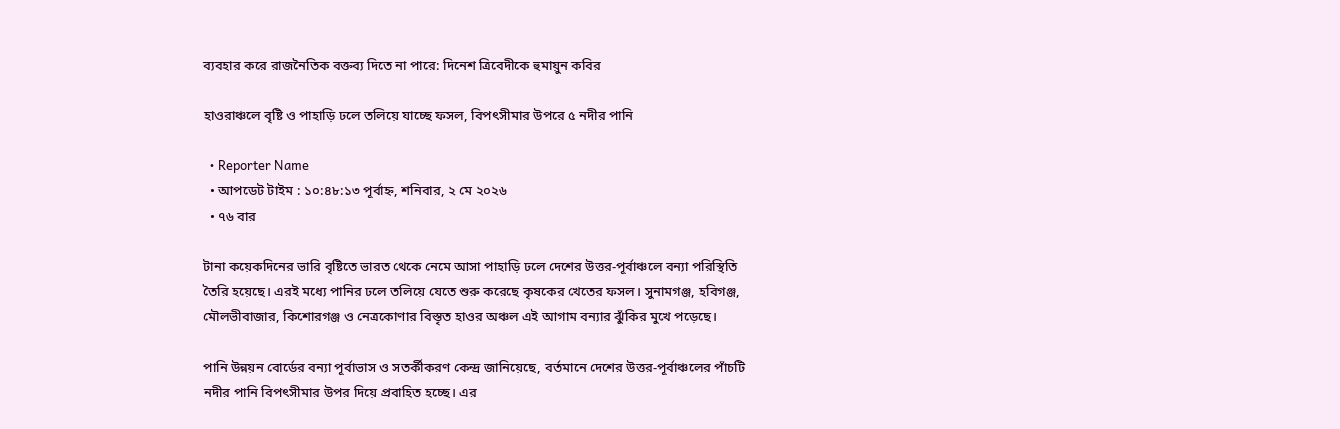ব্যবহার করে রাজনৈতিক বক্তব্য দিতে না পারে: দিনেশ ত্রিবেদীকে হুমায়ুন কবির

হাওরাঞ্চলে বৃষ্টি ও পাহাড়ি ঢলে তলিয়ে যাচ্ছে ফসল, বিপৎসীমার উপরে ৫ নদীর পানি

  • Reporter Name
  • আপডেট টাইম : ১০:৪৮:১৩ পূর্বাহ্ন, শনিবার, ২ মে ২০২৬
  • ৭৬ বার

টানা কয়েকদিনের ভারি বৃষ্টিতে ভারত থেকে নেমে আসা পাহাড়ি ঢলে দেশের উত্তর-পূর্বাঞ্চলে বন্যা পরিস্থিতি তৈরি হয়েছে। এরই মধ্যে পানির ঢলে তলিয়ে যেতে শুরু করেছে কৃষকের খেতের ফসল। সুনামগঞ্জ, হবিগঞ্জ, মৌলভীবাজার, কিশোরগঞ্জ ও নেত্রকোণার বিস্তৃত হাওর অঞ্চল এই আগাম বন্যার ঝুঁকির মুখে পড়েছে।

পানি উন্নয়ন বোর্ডের বন্যা পূর্বাভাস ও সতর্কীকরণ কেন্দ্র জানিয়েছে, বর্তমানে দেশের উত্তর-পূর্বাঞ্চলের পাঁচটি নদীর পানি বিপৎসীমার উপর দিয়ে প্রবাহিত হচ্ছে। এর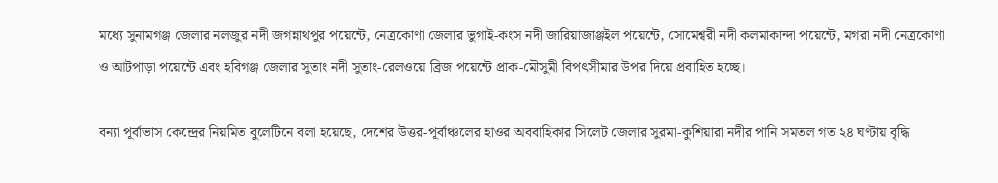মধ্যে সুনামগঞ্জ জেলার নলজুর নদী জগন্নাথপুর পয়েন্টে, নেত্রকোণা জেলার ভুগাই-কংস নদী জারিয়াজাঞ্জইল পয়েন্টে, সোমেশ্বরী নদী কলমাকান্দা পয়েন্টে, মগরা নদী নেত্রকোণা ও আটপাড়া পয়েন্টে এবং হবিগঞ্জ জেলার সুতাং নদী সুতাং-রেলওয়ে ব্রিজ পয়েন্টে প্রাক-মৌসুমী বিপৎসীমার উপর দিয়ে প্রবাহিত হচ্ছে।

বন্যা পূর্বাভাস কেন্দ্রের নিয়মিত বুলেটিনে বলা হয়েছে, দেশের উত্তর-পূর্বাঞ্চলের হাওর অববাহিকার সিলেট জেলার সুরমা-কুশিয়ারা নদীর পানি সমতল গত ২৪ ঘণ্টায় বৃদ্ধি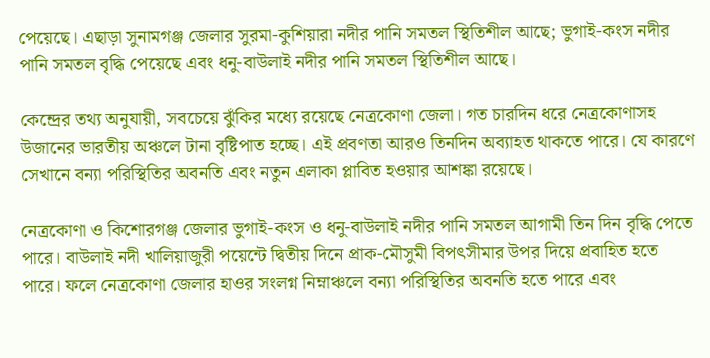পেয়েছে। এছাড়া সুনামগঞ্জ জেলার সুরমা-কুশিয়ারা নদীর পানি সমতল স্থিতিশীল আছে; ভুগাই-কংস নদীর পানি সমতল বৃদ্ধি পেয়েছে এবং ধনু-বাউলাই নদীর পানি সমতল স্থিতিশীল আছে।

কেন্দ্রের তথ্য অনুযায়ী, সবচেয়ে ঝুঁকির মধ্যে রয়েছে নেত্রকোণা জেলা। গত চারদিন ধরে নেত্রকোণাসহ উজানের ভারতীয় অঞ্চলে টানা বৃষ্টিপাত হচ্ছে। এই প্রবণতা আরও তিনদিন অব্যাহত থাকতে পারে। যে কারণে সেখানে বন্যা পরিস্থিতির অবনতি এবং নতুন এলাকা প্লাবিত হওয়ার আশঙ্কা রয়েছে।

নেত্রকোণা ও কিশোরগঞ্জ জেলার ভুগাই-কংস ও ধনু-বাউলাই নদীর পানি সমতল আগামী তিন দিন বৃদ্ধি পেতে পারে। বাউলাই নদী খালিয়াজুরী পয়েন্টে দ্বিতীয় দিনে প্রাক-মৌসুমী বিপৎসীমার উপর দিয়ে প্রবাহিত হতে পারে। ফলে নেত্রকোণা জেলার হাওর সংলগ্ন নিম্নাঞ্চলে বন্যা পরিস্থিতির অবনতি হতে পারে এবং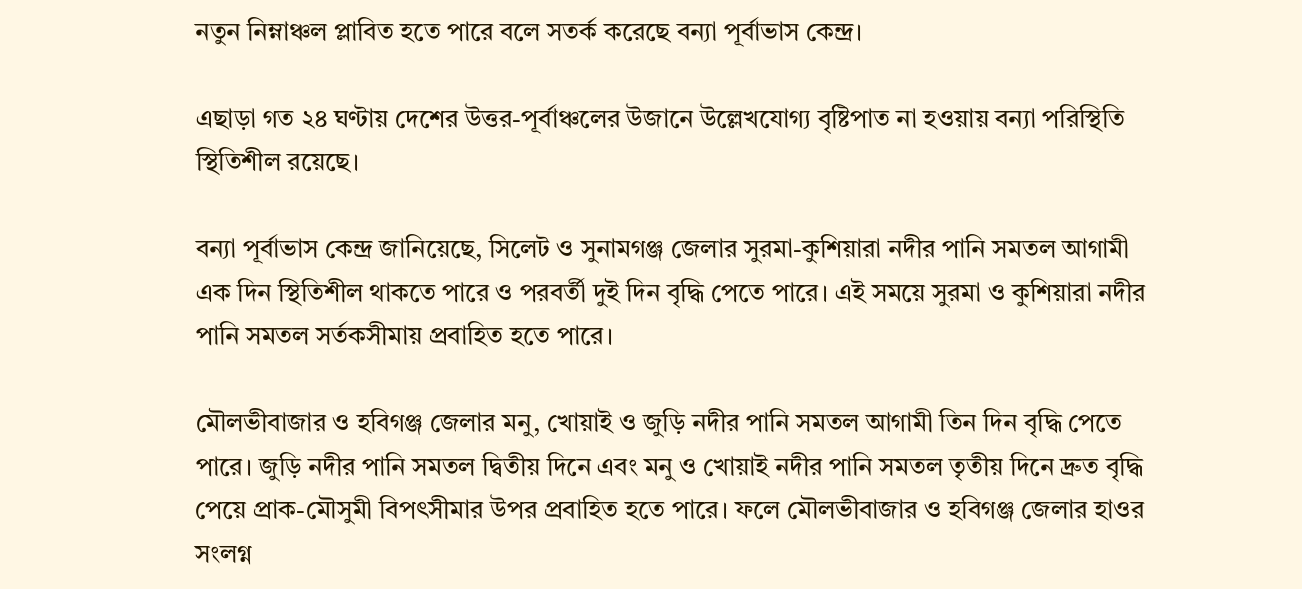নতুন নিম্নাঞ্চল প্লাবিত হতে পারে বলে সতর্ক করেছে বন্যা পূর্বাভাস কেন্দ্র।

এছাড়া গত ২৪ ঘণ্টায় দেশের উত্তর-পূর্বাঞ্চলের উজানে উল্লেখযোগ্য বৃষ্টিপাত না হওয়ায় বন্যা পরিস্থিতি স্থিতিশীল রয়েছে।

বন্যা পূর্বাভাস কেন্দ্র জানিয়েছে, সিলেট ও সুনামগঞ্জ জেলার সুরমা-কুশিয়ারা নদীর পানি সমতল আগামী এক দিন স্থিতিশীল থাকতে পারে ও পরবর্তী দুই দিন বৃদ্ধি পেতে পারে। এই সময়ে সুরমা ও কুশিয়ারা নদীর পানি সমতল সর্তকসীমায় প্রবাহিত হতে পারে।

মৌলভীবাজার ও হবিগঞ্জ জেলার মনু, খোয়াই ও জুড়ি নদীর পানি সমতল আগামী তিন দিন বৃদ্ধি পেতে পারে। জুড়ি নদীর পানি সমতল দ্বিতীয় দিনে এবং মনু ও খোয়াই নদীর পানি সমতল তৃতীয় দিনে দ্রুত বৃদ্ধি পেয়ে প্রাক-মৌসুমী বিপৎসীমার উপর প্রবাহিত হতে পারে। ফলে মৌলভীবাজার ও হবিগঞ্জ জেলার হাওর সংলগ্ন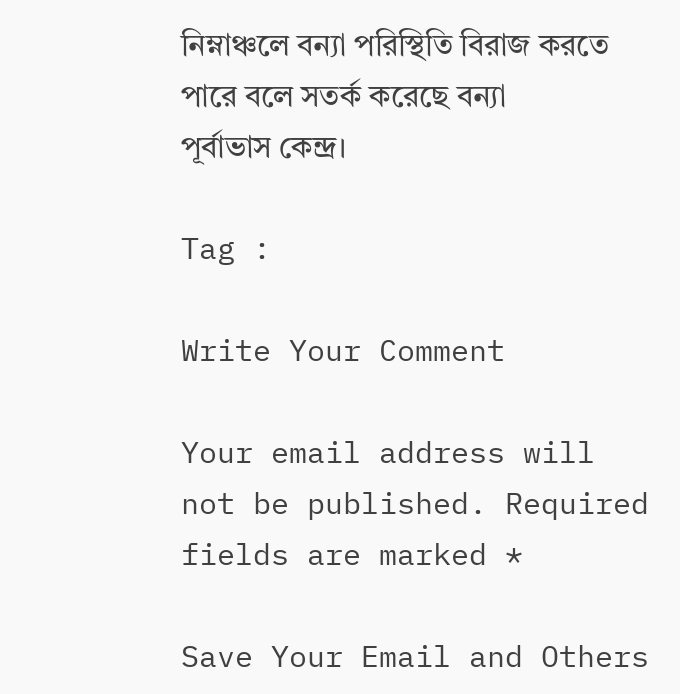নিম্নাঞ্চলে বন্যা পরিস্থিতি বিরাজ করতে পারে বলে সতর্ক করেছে বন্যা পূর্বাভাস কেন্দ্র।

Tag :

Write Your Comment

Your email address will not be published. Required fields are marked *

Save Your Email and Others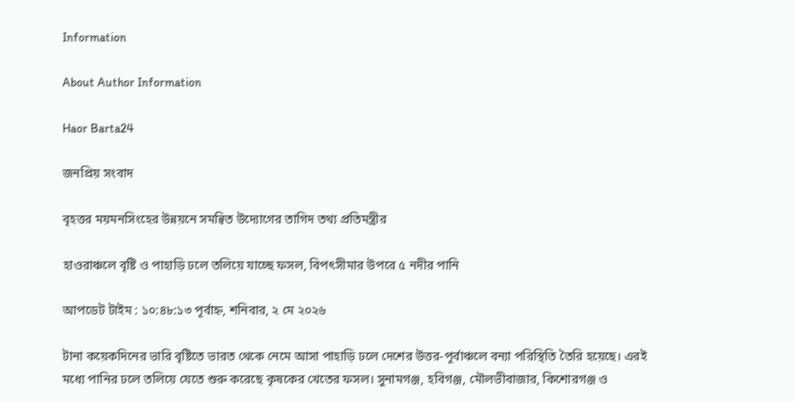Information

About Author Information

Haor Barta24

জনপ্রিয় সংবাদ

বৃহত্তর ময়মনসিংহের উন্নয়নে সমন্বিত উদ্যোগের তাগিদ তথ্য প্রতিমন্ত্রীর

হাওরাঞ্চলে বৃষ্টি ও পাহাড়ি ঢলে তলিয়ে যাচ্ছে ফসল, বিপৎসীমার উপরে ৫ নদীর পানি

আপডেট টাইম : ১০:৪৮:১৩ পূর্বাহ্ন, শনিবার, ২ মে ২০২৬

টানা কয়েকদিনের ভারি বৃষ্টিতে ভারত থেকে নেমে আসা পাহাড়ি ঢলে দেশের উত্তর-পূর্বাঞ্চলে বন্যা পরিস্থিতি তৈরি হয়েছে। এরই মধ্যে পানির ঢলে তলিয়ে যেতে শুরু করেছে কৃষকের খেতের ফসল। সুনামগঞ্জ, হবিগঞ্জ, মৌলভীবাজার, কিশোরগঞ্জ ও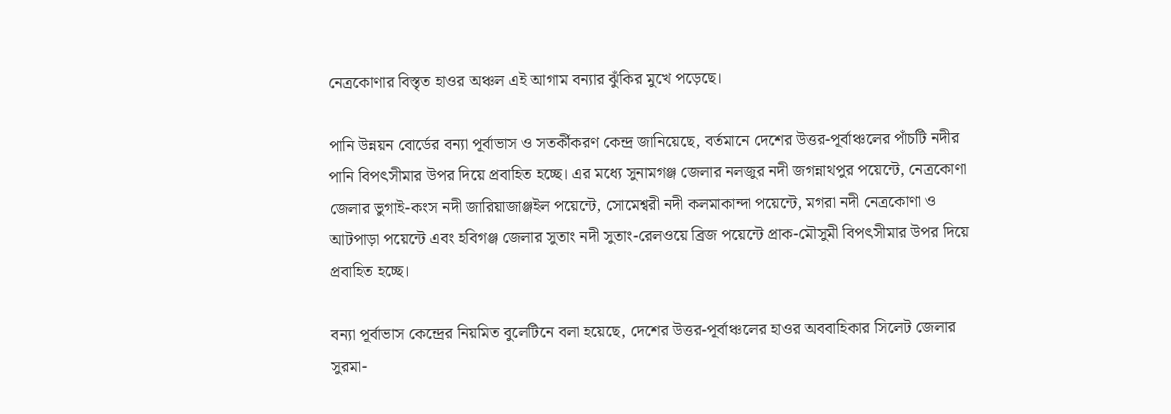নেত্রকোণার বিস্তৃত হাওর অঞ্চল এই আগাম বন্যার ঝুঁকির মুখে পড়েছে।

পানি উন্নয়ন বোর্ডের বন্যা পূর্বাভাস ও সতর্কীকরণ কেন্দ্র জানিয়েছে, বর্তমানে দেশের উত্তর-পূর্বাঞ্চলের পাঁচটি নদীর পানি বিপৎসীমার উপর দিয়ে প্রবাহিত হচ্ছে। এর মধ্যে সুনামগঞ্জ জেলার নলজুর নদী জগন্নাথপুর পয়েন্টে, নেত্রকোণা জেলার ভুগাই-কংস নদী জারিয়াজাঞ্জইল পয়েন্টে, সোমেশ্বরী নদী কলমাকান্দা পয়েন্টে, মগরা নদী নেত্রকোণা ও আটপাড়া পয়েন্টে এবং হবিগঞ্জ জেলার সুতাং নদী সুতাং-রেলওয়ে ব্রিজ পয়েন্টে প্রাক-মৌসুমী বিপৎসীমার উপর দিয়ে প্রবাহিত হচ্ছে।

বন্যা পূর্বাভাস কেন্দ্রের নিয়মিত বুলেটিনে বলা হয়েছে, দেশের উত্তর-পূর্বাঞ্চলের হাওর অববাহিকার সিলেট জেলার সুরমা-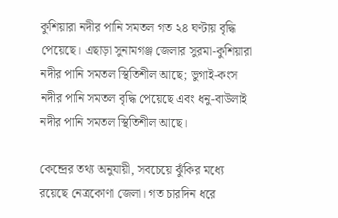কুশিয়ারা নদীর পানি সমতল গত ২৪ ঘণ্টায় বৃদ্ধি পেয়েছে। এছাড়া সুনামগঞ্জ জেলার সুরমা-কুশিয়ারা নদীর পানি সমতল স্থিতিশীল আছে; ভুগাই-কংস নদীর পানি সমতল বৃদ্ধি পেয়েছে এবং ধনু-বাউলাই নদীর পানি সমতল স্থিতিশীল আছে।

কেন্দ্রের তথ্য অনুযায়ী, সবচেয়ে ঝুঁকির মধ্যে রয়েছে নেত্রকোণা জেলা। গত চারদিন ধরে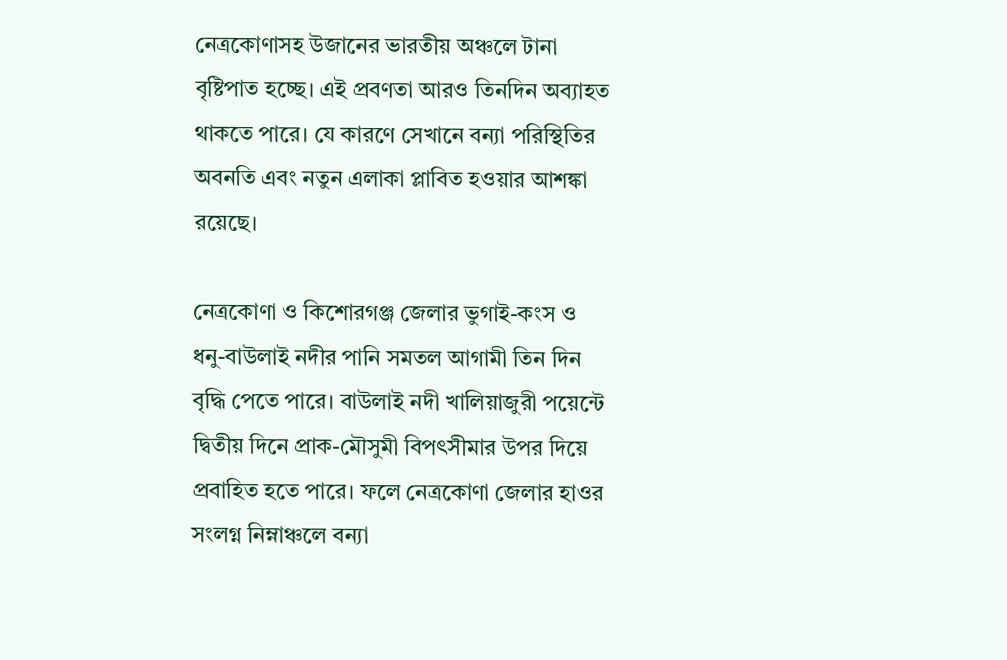নেত্রকোণাসহ উজানের ভারতীয় অঞ্চলে টানা বৃষ্টিপাত হচ্ছে। এই প্রবণতা আরও তিনদিন অব্যাহত থাকতে পারে। যে কারণে সেখানে বন্যা পরিস্থিতির অবনতি এবং নতুন এলাকা প্লাবিত হওয়ার আশঙ্কা রয়েছে।

নেত্রকোণা ও কিশোরগঞ্জ জেলার ভুগাই-কংস ও ধনু-বাউলাই নদীর পানি সমতল আগামী তিন দিন বৃদ্ধি পেতে পারে। বাউলাই নদী খালিয়াজুরী পয়েন্টে দ্বিতীয় দিনে প্রাক-মৌসুমী বিপৎসীমার উপর দিয়ে প্রবাহিত হতে পারে। ফলে নেত্রকোণা জেলার হাওর সংলগ্ন নিম্নাঞ্চলে বন্যা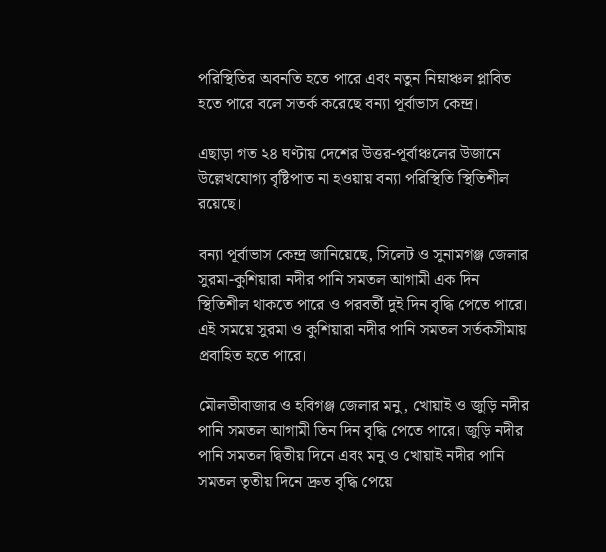পরিস্থিতির অবনতি হতে পারে এবং নতুন নিম্নাঞ্চল প্লাবিত হতে পারে বলে সতর্ক করেছে বন্যা পূর্বাভাস কেন্দ্র।

এছাড়া গত ২৪ ঘণ্টায় দেশের উত্তর-পূর্বাঞ্চলের উজানে উল্লেখযোগ্য বৃষ্টিপাত না হওয়ায় বন্যা পরিস্থিতি স্থিতিশীল রয়েছে।

বন্যা পূর্বাভাস কেন্দ্র জানিয়েছে, সিলেট ও সুনামগঞ্জ জেলার সুরমা-কুশিয়ারা নদীর পানি সমতল আগামী এক দিন স্থিতিশীল থাকতে পারে ও পরবর্তী দুই দিন বৃদ্ধি পেতে পারে। এই সময়ে সুরমা ও কুশিয়ারা নদীর পানি সমতল সর্তকসীমায় প্রবাহিত হতে পারে।

মৌলভীবাজার ও হবিগঞ্জ জেলার মনু, খোয়াই ও জুড়ি নদীর পানি সমতল আগামী তিন দিন বৃদ্ধি পেতে পারে। জুড়ি নদীর পানি সমতল দ্বিতীয় দিনে এবং মনু ও খোয়াই নদীর পানি সমতল তৃতীয় দিনে দ্রুত বৃদ্ধি পেয়ে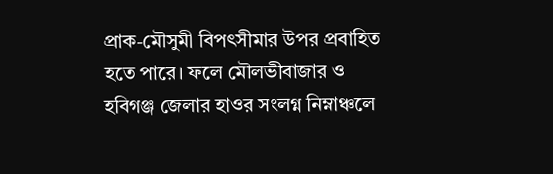প্রাক-মৌসুমী বিপৎসীমার উপর প্রবাহিত হতে পারে। ফলে মৌলভীবাজার ও হবিগঞ্জ জেলার হাওর সংলগ্ন নিম্নাঞ্চলে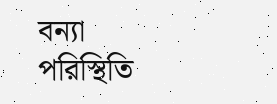বন্যা পরিস্থিতি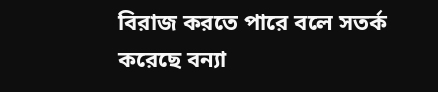বিরাজ করতে পারে বলে সতর্ক করেছে বন্যা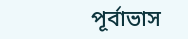পূর্বাভাস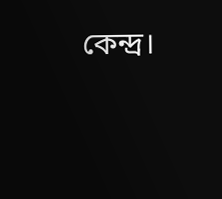কেন্দ্র।